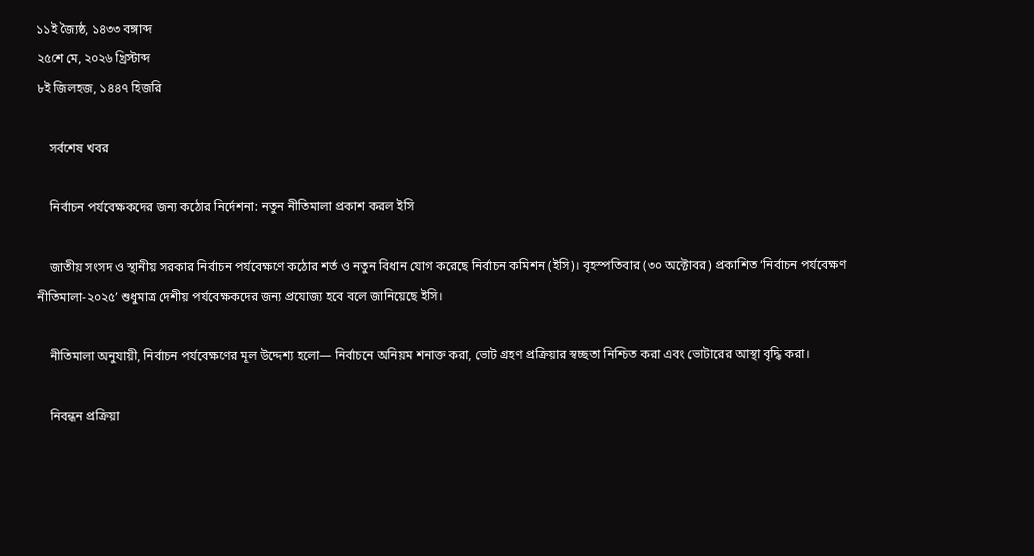১১ই জ্যৈষ্ঠ, ১৪৩৩ বঙ্গাব্দ
২৫শে মে, ২০২৬ খ্রিস্টাব্দ
৮ই জিলহজ, ১৪৪৭ হিজরি

    সর্বশেষ খবর

    নির্বাচন পর্যবেক্ষকদের জন্য কঠোর নির্দেশনা: নতুন নীতিমালা প্রকাশ করল ইসি

    জাতীয় সংসদ ও স্থানীয় সরকার নির্বাচন পর্যবেক্ষণে কঠোর শর্ত ও নতুন বিধান যোগ করেছে নির্বাচন কমিশন (ইসি)। বৃহস্পতিবার (৩০ অক্টোবর) প্রকাশিত ‘নির্বাচন পর্যবেক্ষণ নীতিমালা-২০২৫’ শুধুমাত্র দেশীয় পর্যবেক্ষকদের জন্য প্রযোজ্য হবে বলে জানিয়েছে ইসি।

    নীতিমালা অনুযায়ী, নির্বাচন পর্যবেক্ষণের মূল উদ্দেশ্য হলো— নির্বাচনে অনিয়ম শনাক্ত করা, ভোট গ্রহণ প্রক্রিয়ার স্বচ্ছতা নিশ্চিত করা এবং ভোটারের আস্থা বৃদ্ধি করা।

    নিবন্ধন প্রক্রিয়া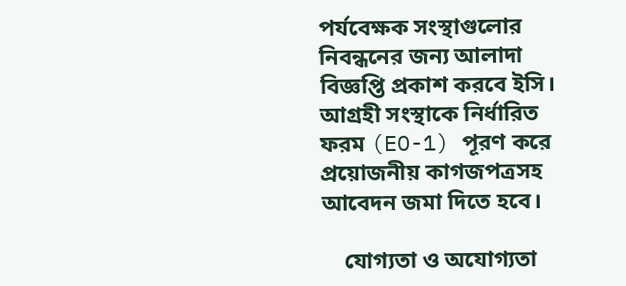পর্যবেক্ষক সংস্থাগুলোর নিবন্ধনের জন্য আলাদা বিজ্ঞপ্তি প্রকাশ করবে ইসি। আগ্রহী সংস্থাকে নির্ধারিত ফরম (EO-1) পূরণ করে প্রয়োজনীয় কাগজপত্রসহ আবেদন জমা দিতে হবে।

    যোগ্যতা ও অযোগ্যতা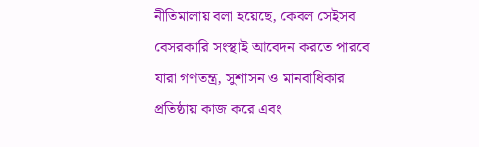নীতিমালায় বলা হয়েছে, কেবল সেইসব বেসরকারি সংস্থাই আবেদন করতে পারবে যারা গণতন্ত্র, সুশাসন ও মানবাধিকার প্রতিষ্ঠায় কাজ করে এবং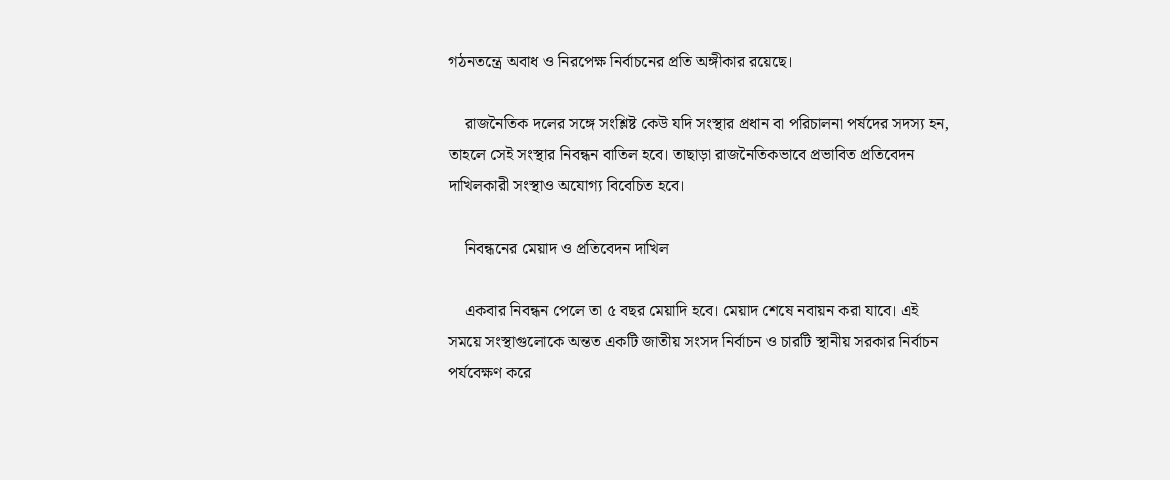গঠনতন্ত্রে অবাধ ও নিরপেক্ষ নির্বাচনের প্রতি অঙ্গীকার রয়েছে।

    রাজনৈতিক দলের সঙ্গে সংশ্লিষ্ট কেউ যদি সংস্থার প্রধান বা পরিচালনা পর্ষদের সদস্য হন, তাহলে সেই সংস্থার নিবন্ধন বাতিল হবে। তাছাড়া রাজনৈতিকভাবে প্রভাবিত প্রতিবেদন দাখিলকারী সংস্থাও অযোগ্য বিবেচিত হবে।

    নিবন্ধনের মেয়াদ ও প্রতিবেদন দাখিল

    একবার নিবন্ধন পেলে তা ৫ বছর মেয়াদি হবে। মেয়াদ শেষে নবায়ন করা যাবে। এই সময়ে সংস্থাগুলোকে অন্তত একটি জাতীয় সংসদ নির্বাচন ও চারটি স্থানীয় সরকার নির্বাচন পর্যবেক্ষণ করে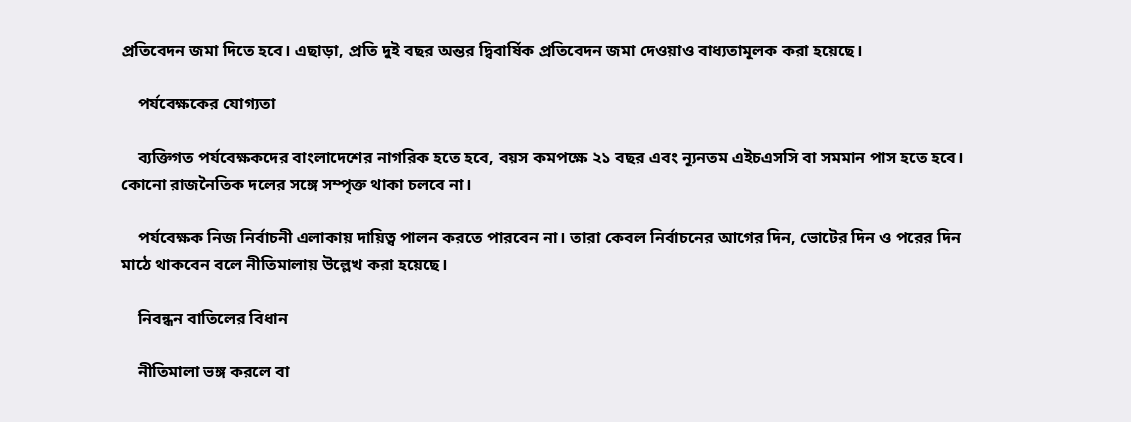প্রতিবেদন জমা দিতে হবে। এছাড়া, প্রতি দুই বছর অন্তর দ্বিবার্ষিক প্রতিবেদন জমা দেওয়াও বাধ্যতামূলক করা হয়েছে।

    পর্যবেক্ষকের যোগ্যতা

    ব্যক্তিগত পর্যবেক্ষকদের বাংলাদেশের নাগরিক হতে হবে, বয়স কমপক্ষে ২১ বছর এবং ন্যূনতম এইচএসসি বা সমমান পাস হতে হবে। কোনো রাজনৈতিক দলের সঙ্গে সম্পৃক্ত থাকা চলবে না।

    পর্যবেক্ষক নিজ নির্বাচনী এলাকায় দায়িত্ব পালন করতে পারবেন না। তারা কেবল নির্বাচনের আগের দিন, ভোটের দিন ও পরের দিন মাঠে থাকবেন বলে নীতিমালায় উল্লেখ করা হয়েছে।

    নিবন্ধন বাতিলের বিধান

    নীতিমালা ভঙ্গ করলে বা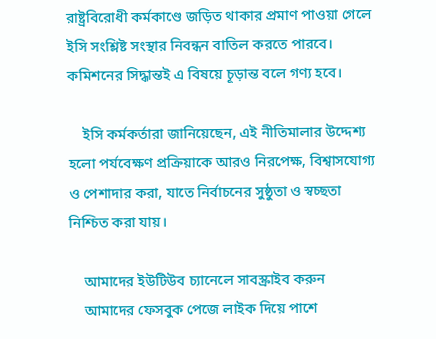রাষ্ট্রবিরোধী কর্মকাণ্ডে জড়িত থাকার প্রমাণ পাওয়া গেলে ইসি সংশ্লিষ্ট সংস্থার নিবন্ধন বাতিল করতে পারবে। কমিশনের সিদ্ধান্তই এ বিষয়ে চূড়ান্ত বলে গণ্য হবে।

    ইসি কর্মকর্তারা জানিয়েছেন, এই নীতিমালার উদ্দেশ্য হলো পর্যবেক্ষণ প্রক্রিয়াকে আরও নিরপেক্ষ, বিশ্বাসযোগ্য ও পেশাদার করা, যাতে নির্বাচনের সুষ্ঠুতা ও স্বচ্ছতা নিশ্চিত করা যায়।

    আমাদের ইউটিউব চ্যানেলে সাবস্ক্রাইব করুন
    আমাদের ফেসবুক পেজে লাইক দিয়ে পাশে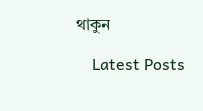থাকুন

    Latest Posts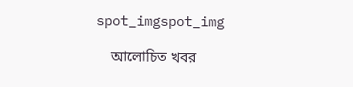spot_imgspot_img

    আলোচিত খবর